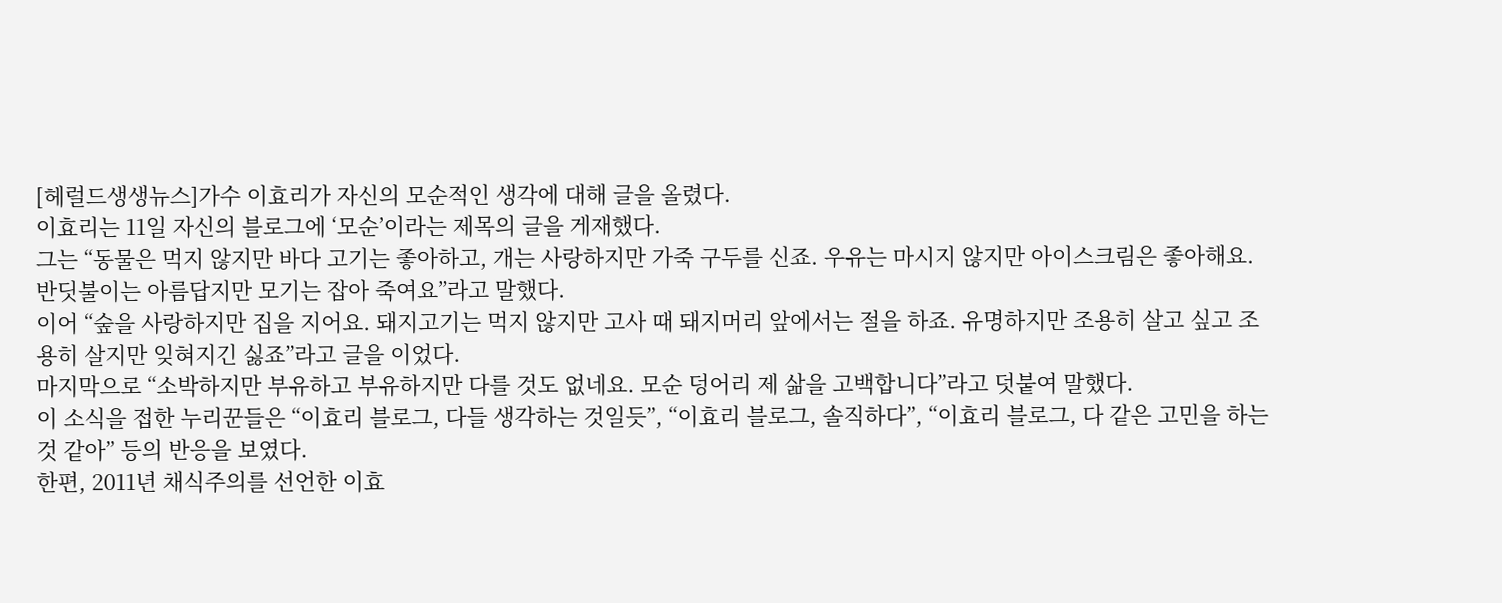[헤럴드생생뉴스]가수 이효리가 자신의 모순적인 생각에 대해 글을 올렸다.
이효리는 11일 자신의 블로그에 ‘모순’이라는 제목의 글을 게재했다.
그는 “동물은 먹지 않지만 바다 고기는 좋아하고, 개는 사랑하지만 가죽 구두를 신죠. 우유는 마시지 않지만 아이스크림은 좋아해요. 반딧불이는 아름답지만 모기는 잡아 죽여요”라고 말했다.
이어 “숲을 사랑하지만 집을 지어요. 돼지고기는 먹지 않지만 고사 때 돼지머리 앞에서는 절을 하죠. 유명하지만 조용히 살고 싶고 조용히 살지만 잊혀지긴 싫죠”라고 글을 이었다.
마지막으로 “소박하지만 부유하고 부유하지만 다를 것도 없네요. 모순 덩어리 제 삶을 고백합니다”라고 덧붙여 말했다.
이 소식을 접한 누리꾼들은 “이효리 블로그, 다들 생각하는 것일듯”, “이효리 블로그, 솔직하다”, “이효리 블로그, 다 같은 고민을 하는 것 같아” 등의 반응을 보였다.
한편, 2011년 채식주의를 선언한 이효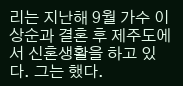리는 지난해 9월 가수 이상순과 결혼 후 제주도에서 신혼생활을 하고 있다. 그는 했다.